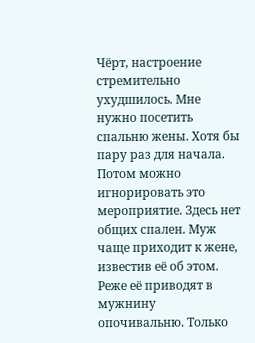Чёрт, настроение стремительно ухудшилось. Мне нужно посетить спальню жены. Хотя бы пару раз для начала. Потом можно игнорировать это мероприятие. Здесь нет общих спален. Муж чаще приходит к жене, известив её об этом. Реже её приводят в мужнину опочивальню. Только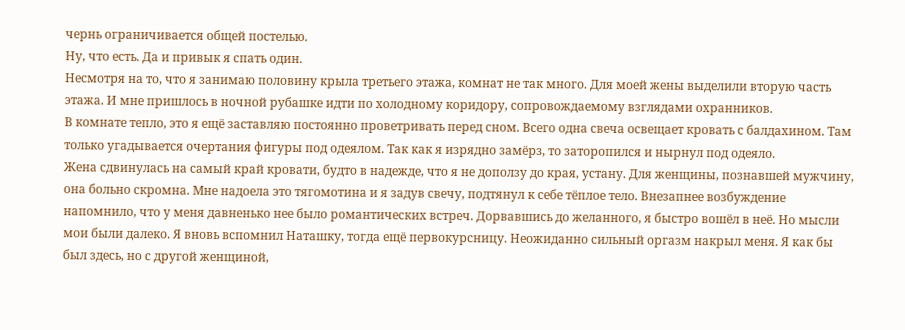чернь ограничивается общей постелью.
Ну, что есть. Да и привык я спать один.
Несмотря на то, что я занимаю половину крыла третьего этажа, комнат не так много. Для моей жены выделили вторую часть этажа. И мне пришлось в ночной рубашке идти по холодному коридору, сопровождаемому взглядами охранников.
В комнате тепло, это я ещё заставляю постоянно проветривать перед сном. Всего одна свеча освещает кровать с балдахином. Там только угадывается очертания фигуры под одеялом. Так как я изрядно замёрз, то заторопился и нырнул под одеяло.
Жена сдвинулась на самый край кровати, будто в надежде, что я не доползу до края, устану. Для женщины, познавшей мужчину, она больно скромна. Мне надоела это тягомотина и я задув свечу, подтянул к себе тёплое тело. Внезапнее возбуждение напомнило, что у меня давненько нее было романтических встреч. Дорвавшись до желанного, я быстро вошёл в неё. Но мысли мои были далеко. Я вновь вспомнил Наташку, тогда ещё первокурсницу. Неожиданно сильный оргазм накрыл меня. Я как бы был здесь, но с другой женщиной,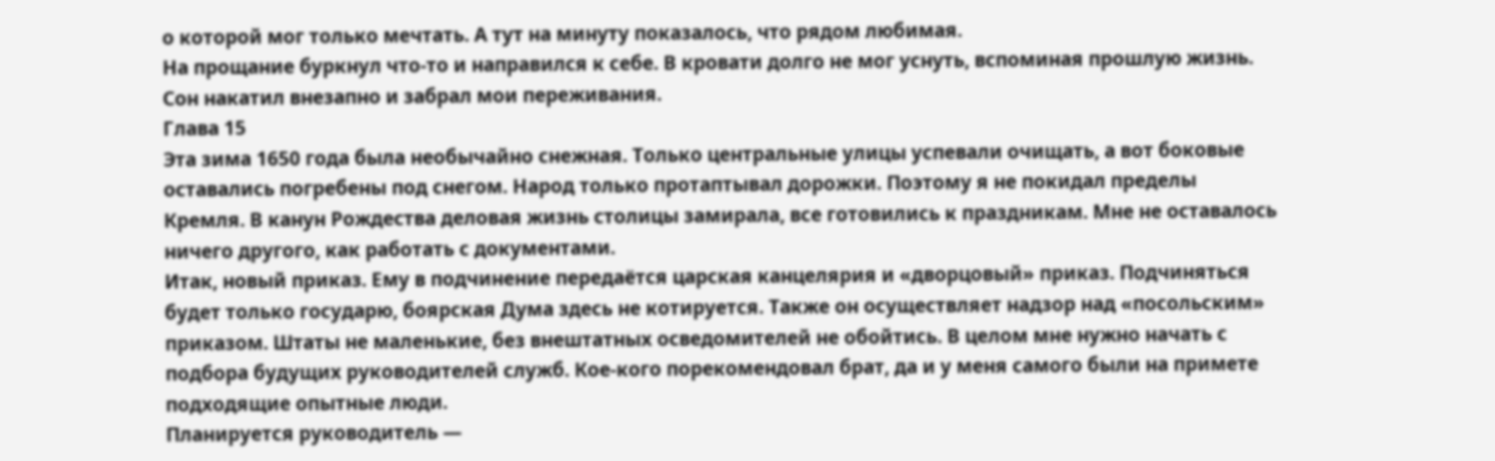о которой мог только мечтать. А тут на минуту показалось, что рядом любимая.
На прощание буркнул что-то и направился к себе. В кровати долго не мог уснуть, вспоминая прошлую жизнь. Сон накатил внезапно и забрал мои переживания.
Глава 15
Эта зима 1650 года была необычайно снежная. Только центральные улицы успевали очищать, а вот боковые оставались погребены под снегом. Народ только протаптывал дорожки. Поэтому я не покидал пределы Кремля. В канун Рождества деловая жизнь столицы замирала, все готовились к праздникам. Мне не оставалось ничего другого, как работать с документами.
Итак, новый приказ. Ему в подчинение передаётся царская канцелярия и «дворцовый» приказ. Подчиняться будет только государю, боярская Дума здесь не котируется. Также он осуществляет надзор над «посольским» приказом. Штаты не маленькие, без внештатных осведомителей не обойтись. В целом мне нужно начать с подбора будущих руководителей служб. Кое-кого порекомендовал брат, да и у меня самого были на примете подходящие опытные люди.
Планируется руководитель —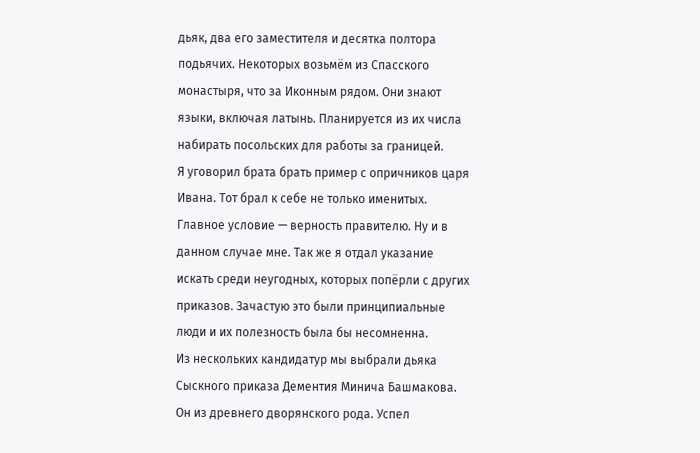дьяк, два его заместителя и десятка полтора подьячих. Некоторых возьмём из Спасского монастыря, что за Иконным рядом. Они знают языки, включая латынь. Планируется из их числа набирать посольских для работы за границей.
Я уговорил брата брать пример с опричников царя Ивана. Тот брал к себе не только именитых. Главное условие — верность правителю. Ну и в данном случае мне. Так же я отдал указание искать среди неугодных, которых попёрли с других приказов. Зачастую это были принципиальные люди и их полезность была бы несомненна.
Из нескольких кандидатур мы выбрали дьяка Сыскного приказа Дементия Минича Башмакова. Он из древнего дворянского рода. Успел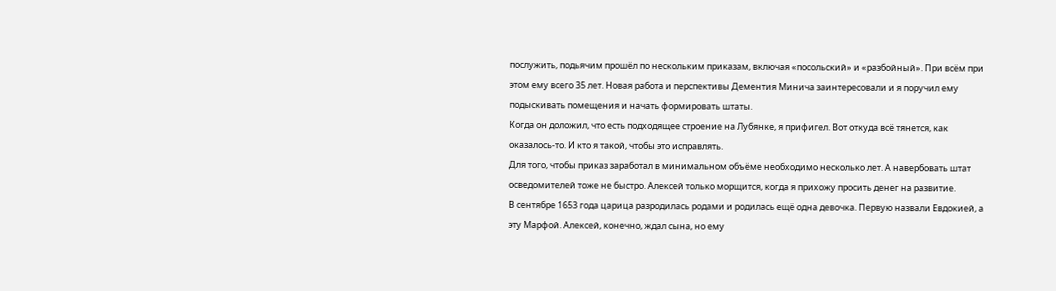послужить, подьячим прошёл по нескольким приказам, включая «посольский» и «разбойный». При всём при этом ему всего 35 лет. Новая работа и перспективы Дементия Минича заинтересовали и я поручил ему подыскивать помещения и начать формировать штаты.
Когда он доложил, что есть подходящее строение на Лубянке, я прифигел. Вот откуда всё тянется, как оказалось-то. И кто я такой, чтобы это исправлять.
Для того, чтобы приказ заработал в минимальном объёме необходимо несколько лет. А навербовать штат осведомителей тоже не быстро. Алексей только морщится, когда я прихожу просить денег на развитие.
В сентябре 1653 года царица разродилась родами и родилась ещё одна девочка. Первую назвали Евдокией, а эту Марфой. Алексей, конечно, ждал сына, но ему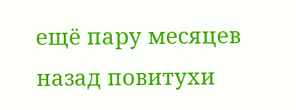ещё пару месяцев назад повитухи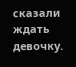сказали ждать девочку.